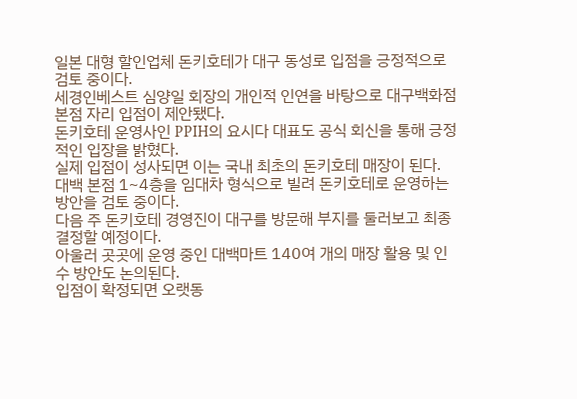일본 대형 할인업체 돈키호테가 대구 동성로 입점을 긍정적으로 검토 중이다.
세경인베스트 심양일 회장의 개인적 인연을 바탕으로 대구백화점 본점 자리 입점이 제안됐다.
돈키호테 운영사인 PPIH의 요시다 대표도 공식 회신을 통해 긍정적인 입장을 밝혔다.
실제 입점이 성사되면 이는 국내 최초의 돈키호테 매장이 된다.
대백 본점 1~4층을 임대차 형식으로 빌려 돈키호테로 운영하는 방안을 검토 중이다.
다음 주 돈키호테 경영진이 대구를 방문해 부지를 둘러보고 최종 결정할 예정이다.
아울러 곳곳에 운영 중인 대백마트 140여 개의 매장 활용 및 인수 방안도 논의된다.
입점이 확정되면 오랫동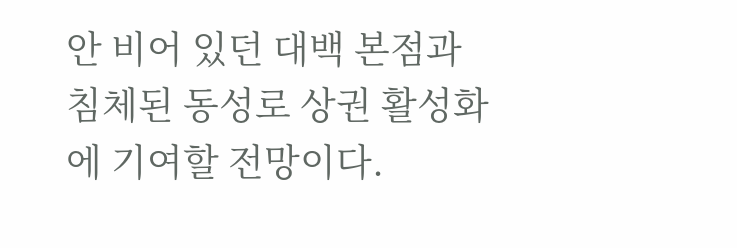안 비어 있던 대백 본점과 침체된 동성로 상권 활성화에 기여할 전망이다.